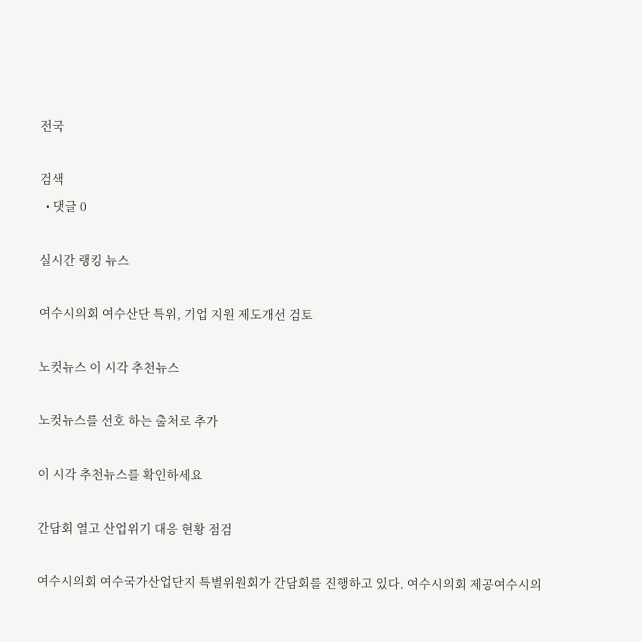전국

검색
  • 댓글 0

실시간 랭킹 뉴스

여수시의회 여수산단 특위, 기업 지원 제도개선 검토

노컷뉴스 이 시각 추천뉴스

노컷뉴스를 선호 하는 출처로 추가

이 시각 추천뉴스를 확인하세요

간담회 열고 산업위기 대응 현황 점검

여수시의회 여수국가산업단지 특별위원회가 간담회를 진행하고 있다. 여수시의회 제공여수시의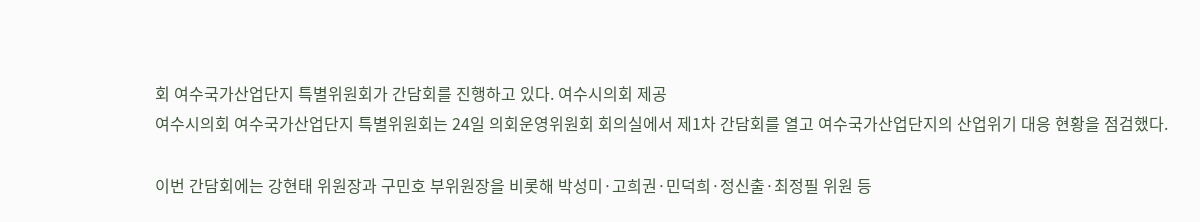회 여수국가산업단지 특별위원회가 간담회를 진행하고 있다. 여수시의회 제공
여수시의회 여수국가산업단지 특별위원회는 24일 의회운영위원회 회의실에서 제1차 간담회를 열고 여수국가산업단지의 산업위기 대응 현황을 점검했다.

이번 간담회에는 강현태 위원장과 구민호 부위원장을 비롯해 박성미·고희권·민덕희·정신출·최정필 위원 등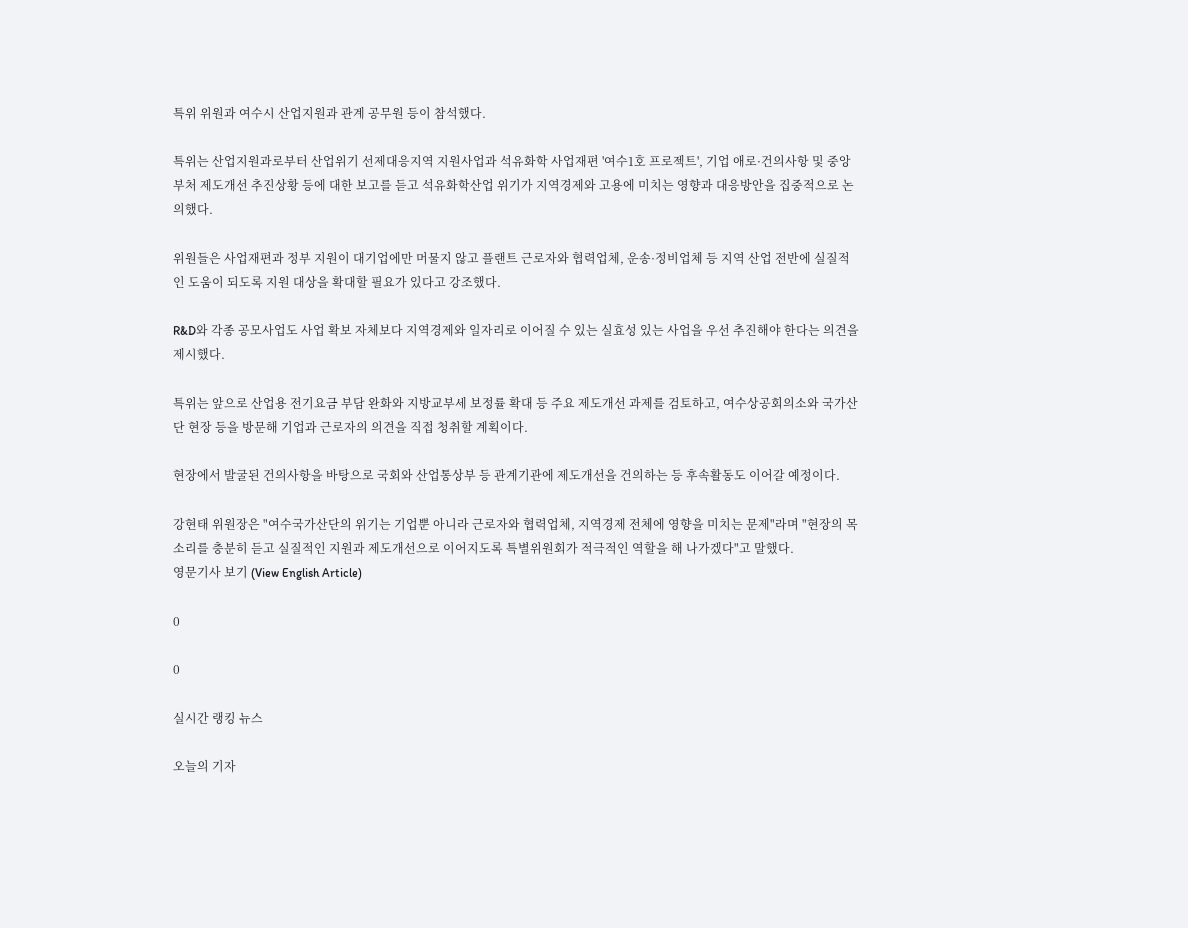특위 위원과 여수시 산업지원과 관계 공무원 등이 참석했다.

특위는 산업지원과로부터 산업위기 선제대응지역 지원사업과 석유화학 사업재편 '여수1호 프로젝트', 기업 애로·건의사항 및 중앙부처 제도개선 추진상황 등에 대한 보고를 듣고 석유화학산업 위기가 지역경제와 고용에 미치는 영향과 대응방안을 집중적으로 논의했다.

위원들은 사업재편과 정부 지원이 대기업에만 머물지 않고 플랜트 근로자와 협력업체, 운송·정비업체 등 지역 산업 전반에 실질적인 도움이 되도록 지원 대상을 확대할 필요가 있다고 강조했다.

R&D와 각종 공모사업도 사업 확보 자체보다 지역경제와 일자리로 이어질 수 있는 실효성 있는 사업을 우선 추진해야 한다는 의견을 제시했다.

특위는 앞으로 산업용 전기요금 부담 완화와 지방교부세 보정률 확대 등 주요 제도개선 과제를 검토하고, 여수상공회의소와 국가산단 현장 등을 방문해 기업과 근로자의 의견을 직접 청취할 계획이다.

현장에서 발굴된 건의사항을 바탕으로 국회와 산업통상부 등 관계기관에 제도개선을 건의하는 등 후속활동도 이어갈 예정이다.

강현태 위원장은 "여수국가산단의 위기는 기업뿐 아니라 근로자와 협력업체, 지역경제 전체에 영향을 미치는 문제"라며 "현장의 목소리를 충분히 듣고 실질적인 지원과 제도개선으로 이어지도록 특별위원회가 적극적인 역할을 해 나가겠다"고 말했다.
영문기사 보기 (View English Article)

0

0

실시간 랭킹 뉴스

오늘의 기자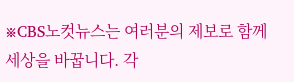※CBS노컷뉴스는 여러분의 제보로 함께 세상을 바꿉니다. 각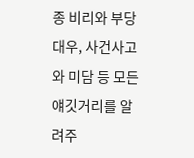종 비리와 부당대우, 사건사고와 미담 등 모든 얘깃거리를 알려주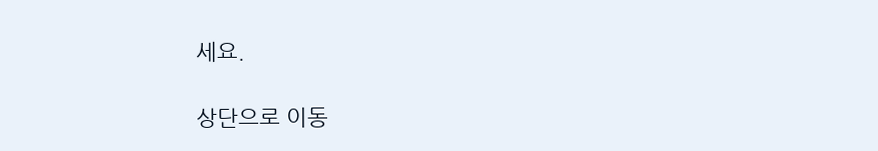세요.

상단으로 이동